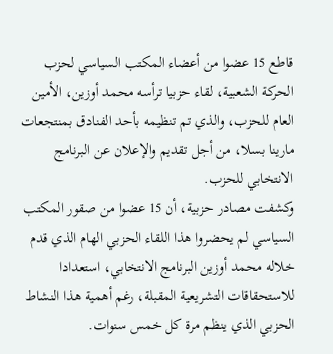قاطع 15 عضوا من أعضاء المكتب السياسي لحزب الحركة الشعبية، لقاء حزبيا ترأسه محمد أوزين، الأمين العام للحزب، والذي تم تنظيمه بأحد الفنادق بمنتجعات مارينا بسلا، من أجل تقديم والإعلان عن البرنامج الانتخابي للحزب.
وكشفت مصادر حزبية، أن 15 عضوا من صقور المكتب السياسي لم يحضروا هذا اللقاء الحزبي الهام الذي قدم خلاله محمد أوزين البرنامج الانتخابي، استعدادا للاستحقاقات التشريعية المقبلة، رغم أهمية هذا النشاط الحزبي الذي ينظم مرة كل خمس سنوات.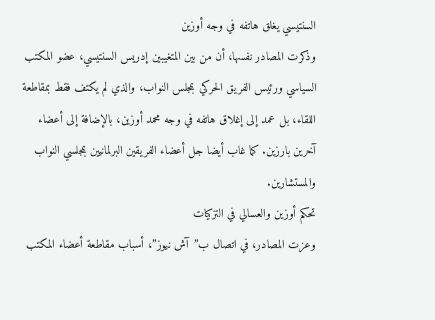السنتيسي يغلق هاتفه في وجه أوزين
وذكرت المصادر نفسها، أن من بين المتغيبين إدريس السنتيسي، عضو المكتب السياسي ورئيس الفريق الحركي بمجلس النواب، والذي لم يكتف فقط بمقاطعة اللقاء، بل عمد إلى إغلاق هاتفه في وجه محمد أوزين، بالإضافة إلى أعضاء آخرين بارزين. كما غاب أيضا جل أعضاء الفريقين البرلمانيين بمجلسي النواب والمستشارين.
تحكم أوزين والعسالي في التزكيات
وعزت المصادر، في اتصال ب”آش نيوز”، أسباب مقاطعة أعضاء المكتب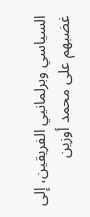السياسي وبرلمانيي الفريقين، إلى غضبهم على محمد أوزين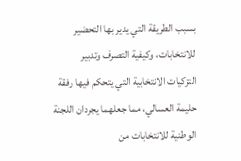بسبب الطريقة التي يدير بها التحضير للانتخابات، وكيفية التصرف وتدبير التزكيات الانتخابية التي يتحكم فيها رفقة حليمة العسالي، مما جعلهما يجردان اللجنة الوطنية للانتخابات من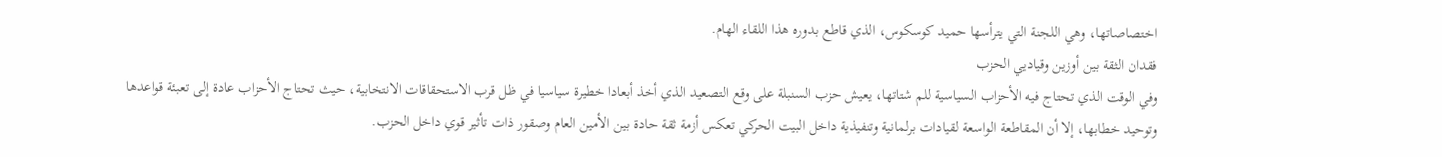اختصاصاتها، وهي اللجنة التي يترأسها حميد كوسكوس، الذي قاطع بدوره هذا اللقاء الهام.
فقدان الثقة بين أوزين وقياديي الحزب
وفي الوقت الذي تحتاج فيه الأحزاب السياسية للم شتاتها، يعيش حزب السنبلة على وقع التصعيد الذي أخذ أبعادا خطيرة سياسيا في ظل قرب الاستحقاقات الانتخابية، حيث تحتاج الأحزاب عادة إلى تعبئة قواعدها وتوحيد خطابها، إلا أن المقاطعة الواسعة لقيادات برلمانية وتنفيذية داخل البيت الحركي تعكس أزمة ثقة حادة بين الأمين العام وصقور ذات تأثير قوي داخل الحزب.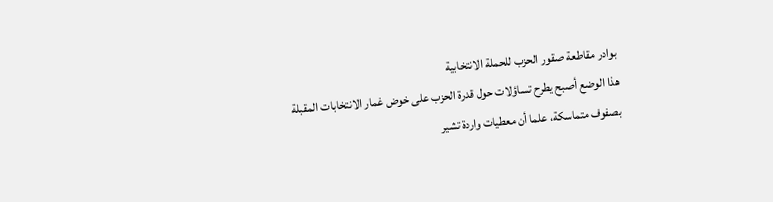بوادر مقاطعة صقور الحزب للحملة الانتخابية
هذا الوضع أصبح يطرح تساؤلات حول قدرة الحزب على خوض غمار الانتخابات المقبلة بصفوف متماسكة، علما أن معطيات واردة تشير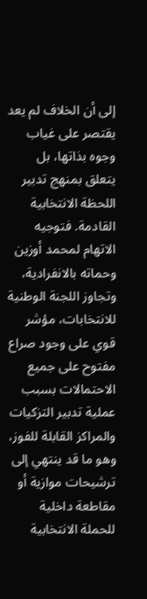إلى أن الخلاف لم يعد يقتصر على غياب وجوه بذاتها، بل يتعلق بمنهج تدبير اللحظة الانتخابية القادمة. فتوجيه الاتهام لمحمد أوزين وحماته بالانفرادية، وتجاوز اللجنة الوطنية للانتخابات، مؤشر قوي على وجود صراع مفتوح على جميع الاحتمالات بسبب عملية تدبير التزكيات والمراكز القابلة للفوز، وهو ما قد ينتهي إلى ترشيحات موازية أو مقاطعة داخلية للحملة الانتخابية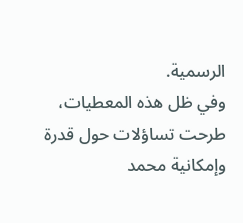الرسمية.
وفي ظل هذه المعطيات، طرحت تساؤلات حول قدرة وإمكانية محمد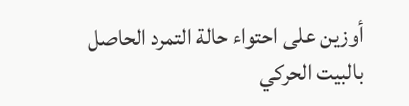أوزين على احتواء حالة التمرد الحاصل بالبيت الحركي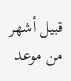قبيل أشهر من موعد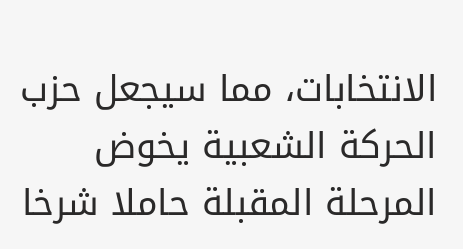الانتخابات، مما سيجعل حزب الحركة الشعبية يخوض المرحلة المقبلة حاملا شرخا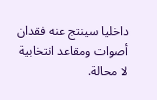داخليا سينتج عنه فقدان أصوات ومقاعد انتخابية لا محالة.